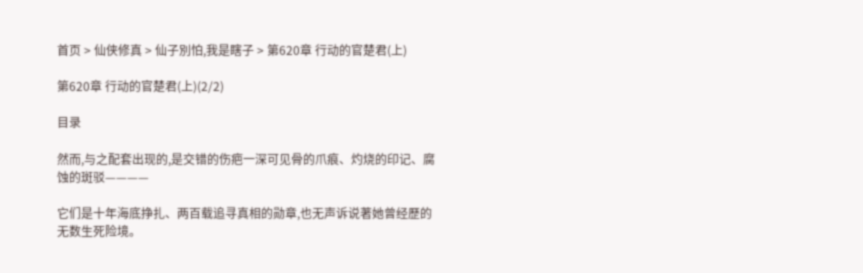首页 > 仙侠修真 > 仙子別怕,我是瞎子 > 第620章 行动的官楚君(上)

第620章 行动的官楚君(上)(2/2)

目录

然而,与之配套出现的,是交错的伤疤一深可见骨的爪痕、灼烧的印记、腐蚀的斑驳————

它们是十年海底挣扎、两百载追寻真相的勋章,也无声诉说著她曾经歷的无数生死险境。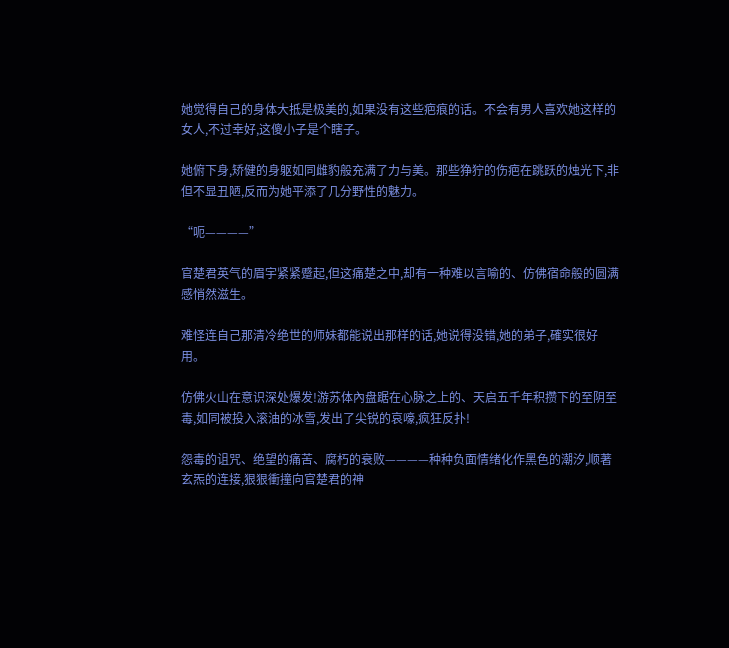她觉得自己的身体大抵是极美的,如果没有这些疤痕的话。不会有男人喜欢她这样的女人,不过幸好,这傻小子是个瞎子。

她俯下身,矫健的身躯如同雌豹般充满了力与美。那些狰狞的伤疤在跳跃的烛光下,非但不显丑陋,反而为她平添了几分野性的魅力。

“呃————”

官楚君英气的眉宇紧紧蹙起,但这痛楚之中,却有一种难以言喻的、仿佛宿命般的圆满感悄然滋生。

难怪连自己那清冷绝世的师妹都能说出那样的话,她说得没错,她的弟子,確实很好用。

仿佛火山在意识深处爆发!游苏体內盘踞在心脉之上的、天启五千年积攒下的至阴至毒,如同被投入滚油的冰雪,发出了尖锐的哀嚎,疯狂反扑!

怨毒的诅咒、绝望的痛苦、腐朽的衰败————种种负面情绪化作黑色的潮汐,顺著玄炁的连接,狠狠衝撞向官楚君的神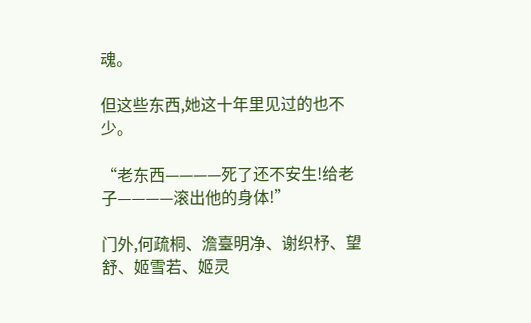魂。

但这些东西,她这十年里见过的也不少。

“老东西————死了还不安生!给老子————滚出他的身体!”

门外,何疏桐、澹臺明净、谢织杼、望舒、姬雪若、姬灵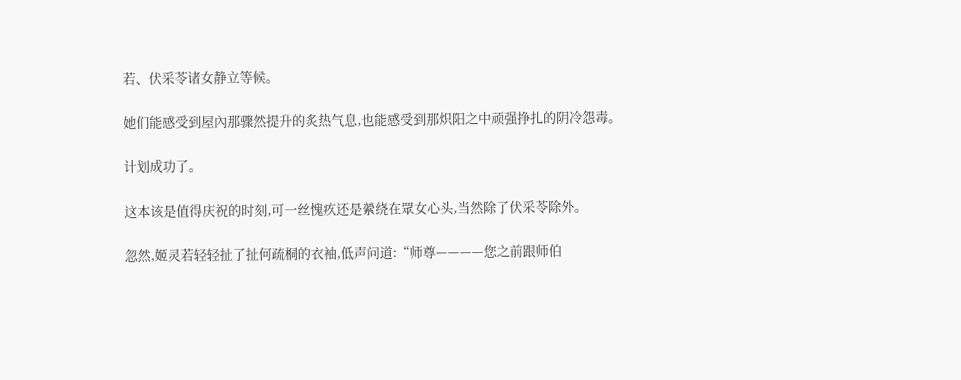若、伏采苓诸女静立等候。

她们能感受到屋內那骤然提升的炙热气息,也能感受到那炽阳之中顽强挣扎的阴冷怨毒。

计划成功了。

这本该是值得庆祝的时刻,可一丝愧疚还是縈绕在眾女心头,当然除了伏采苓除外。

忽然,姬灵若轻轻扯了扯何疏桐的衣袖,低声问道:“师尊————您之前跟师伯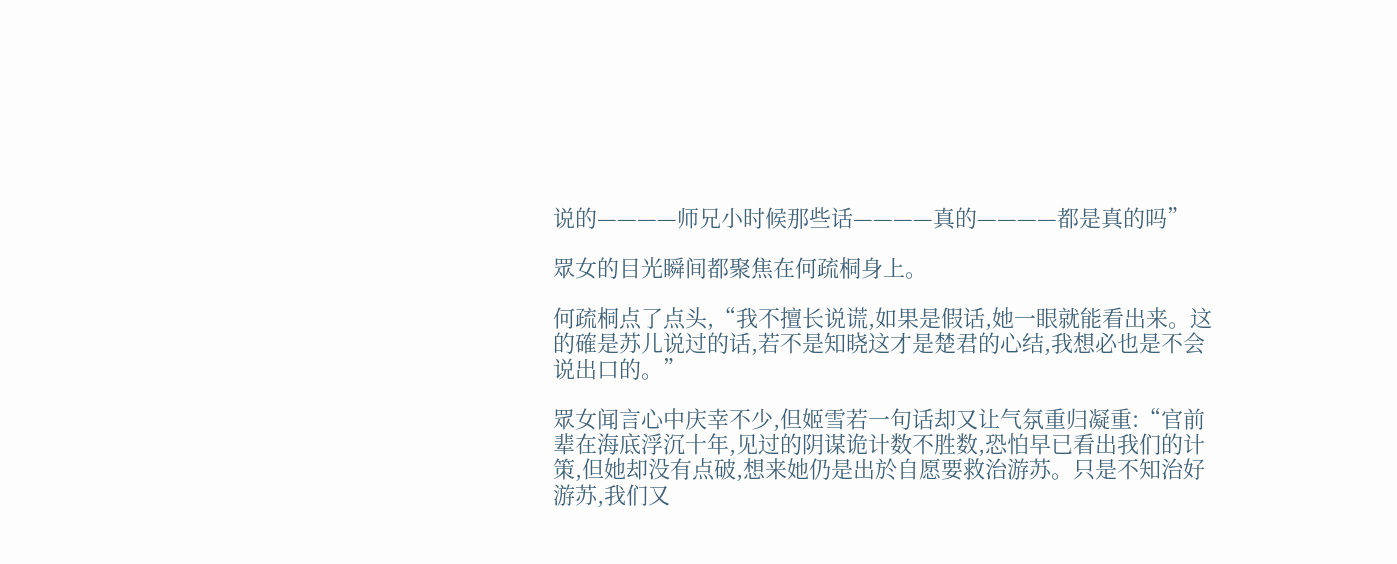说的————师兄小时候那些话————真的————都是真的吗”

眾女的目光瞬间都聚焦在何疏桐身上。

何疏桐点了点头,“我不擅长说谎,如果是假话,她一眼就能看出来。这的確是苏儿说过的话,若不是知晓这才是楚君的心结,我想必也是不会说出口的。”

眾女闻言心中庆幸不少,但姬雪若一句话却又让气氛重归凝重:“官前辈在海底浮沉十年,见过的阴谋诡计数不胜数,恐怕早已看出我们的计策,但她却没有点破,想来她仍是出於自愿要救治游苏。只是不知治好游苏,我们又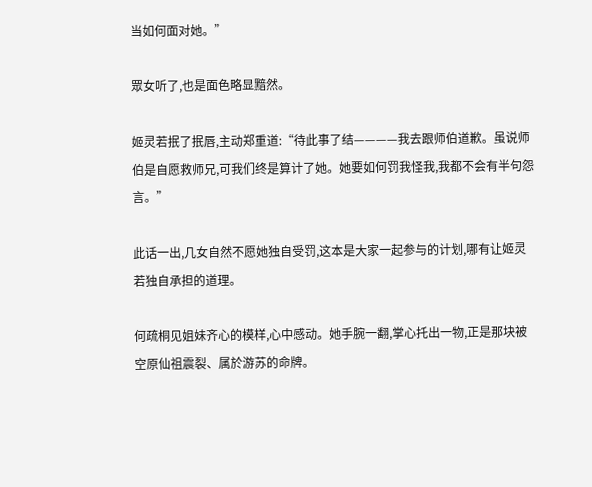当如何面对她。”

眾女听了,也是面色略显黯然。

姬灵若抿了抿唇,主动郑重道:“待此事了结————我去跟师伯道歉。虽说师伯是自愿救师兄,可我们终是算计了她。她要如何罚我怪我,我都不会有半句怨言。”

此话一出,几女自然不愿她独自受罚,这本是大家一起参与的计划,哪有让姬灵若独自承担的道理。

何疏桐见姐妹齐心的模样,心中感动。她手腕一翻,掌心托出一物,正是那块被空原仙祖震裂、属於游苏的命牌。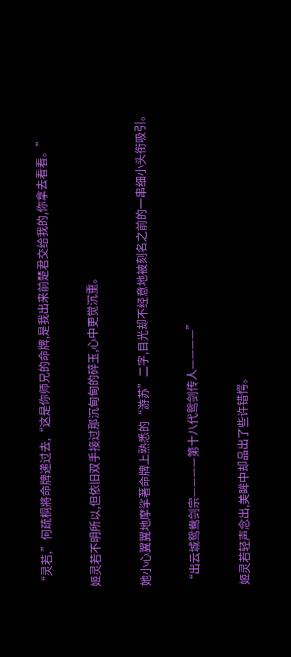“灵若,”何疏桐將命牌递过去,“这是你师兄的命牌,是我出来前楚君交给我的,你拿去看看。”

姬灵若不明所以,但依旧双手接过那沉甸甸的碎玉,心中更觉沉重。

她小心翼翼地摩挲著命牌上熟悉的“游苏”二字,目光却不经意地被刻名之前的一串细小头衔吸引。

“出云城鸳鸯剑宗————第十八代鸳剑传人————”

姬灵若轻声念出,美眸中却品出了些许错愕。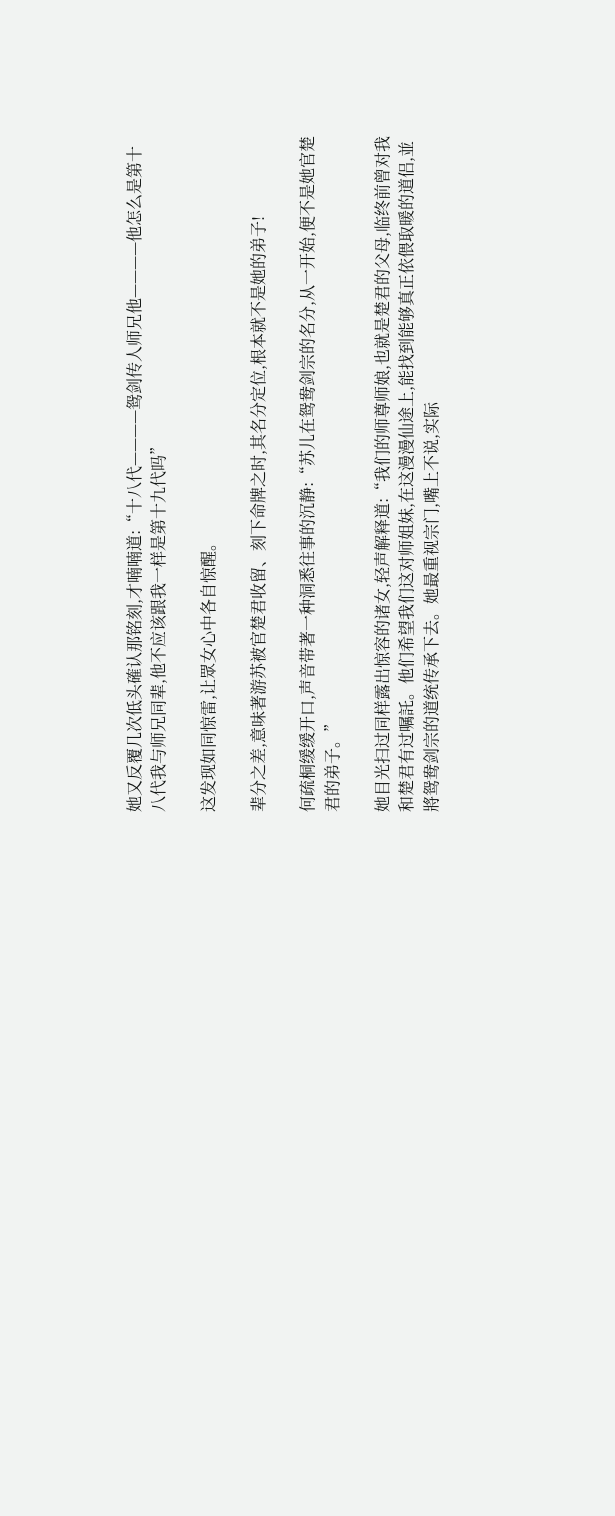她又反覆几次低头確认那铭刻,才喃喃道:“十八代————鸳剑传人师兄他————他怎么是第十八代我与师兄同辈,他不应该跟我一样是第十九代吗”

这发现如同惊雷,让眾女心中各自惊醒。

辈分之差,意味著游苏被官楚君收留、刻下命牌之时,其名分定位,根本就不是她的弟子!

何疏桐缓缓开口,声音带著一种洞悉往事的沉静:“苏儿在鸳鸯剑宗的名分,从一开始,便不是她官楚君的弟子。”

她目光扫过同样露出惊容的诸女,轻声解释道:“我们的师尊师娘,也就是楚君的父母,临终前曾对我和楚君有过嘱託。他们希望我们这对师姐妹,在这漫漫仙途上,能找到能够真正依偎取暖的道侣,並將鸳鸯剑宗的道统传承下去。她最重视宗门,嘴上不说,实际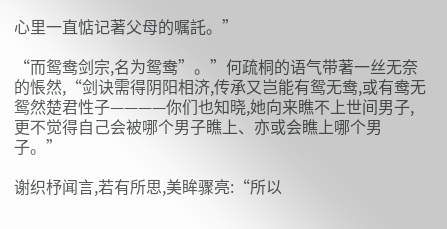心里一直惦记著父母的嘱託。”

“而鸳鸯剑宗,名为鸳鸯”。”何疏桐的语气带著一丝无奈的悵然,“剑诀需得阴阳相济,传承又岂能有鸳无鸯,或有鸯无鸳然楚君性子————你们也知晓,她向来瞧不上世间男子,更不觉得自己会被哪个男子瞧上、亦或会瞧上哪个男子。”

谢织杼闻言,若有所思,美眸骤亮:“所以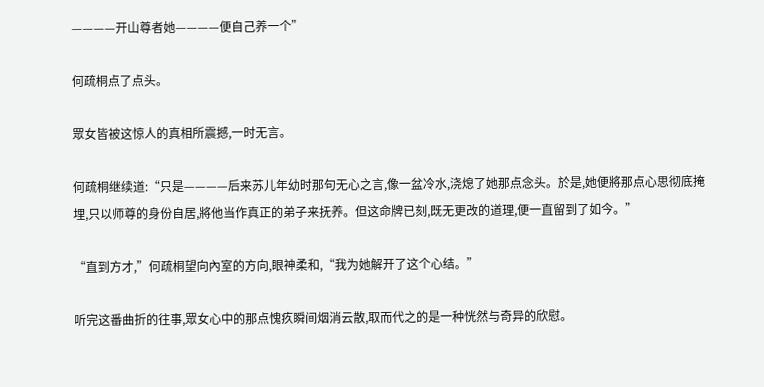————开山尊者她————便自己养一个”

何疏桐点了点头。

眾女皆被这惊人的真相所震撼,一时无言。

何疏桐继续道:“只是————后来苏儿年幼时那句无心之言,像一盆冷水,浇熄了她那点念头。於是,她便將那点心思彻底掩埋,只以师尊的身份自居,將他当作真正的弟子来抚养。但这命牌已刻,既无更改的道理,便一直留到了如今。”

“直到方才,”何疏桐望向內室的方向,眼神柔和,“我为她解开了这个心结。”

听完这番曲折的往事,眾女心中的那点愧疚瞬间烟消云散,取而代之的是一种恍然与奇异的欣慰。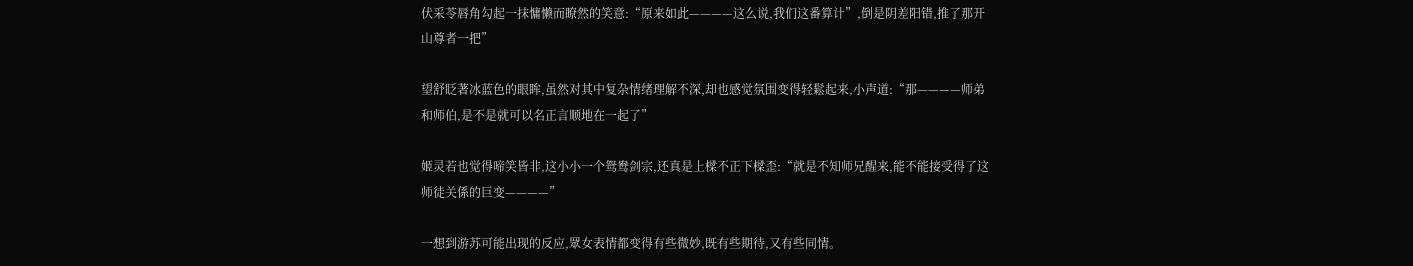伏采苓唇角勾起一抹慵懒而瞭然的笑意:“原来如此————这么说,我们这番算计”,倒是阴差阳错,推了那开山尊者一把”

望舒眨著冰蓝色的眼眸,虽然对其中复杂情绪理解不深,却也感觉氛围变得轻鬆起来,小声道:“那————师弟和师伯,是不是就可以名正言顺地在一起了”

姬灵若也觉得啼笑皆非,这小小一个鸳鸯剑宗,还真是上樑不正下樑歪:“就是不知师兄醒来,能不能接受得了这师徒关係的巨变————”

一想到游苏可能出现的反应,眾女表情都变得有些微妙,既有些期待,又有些同情。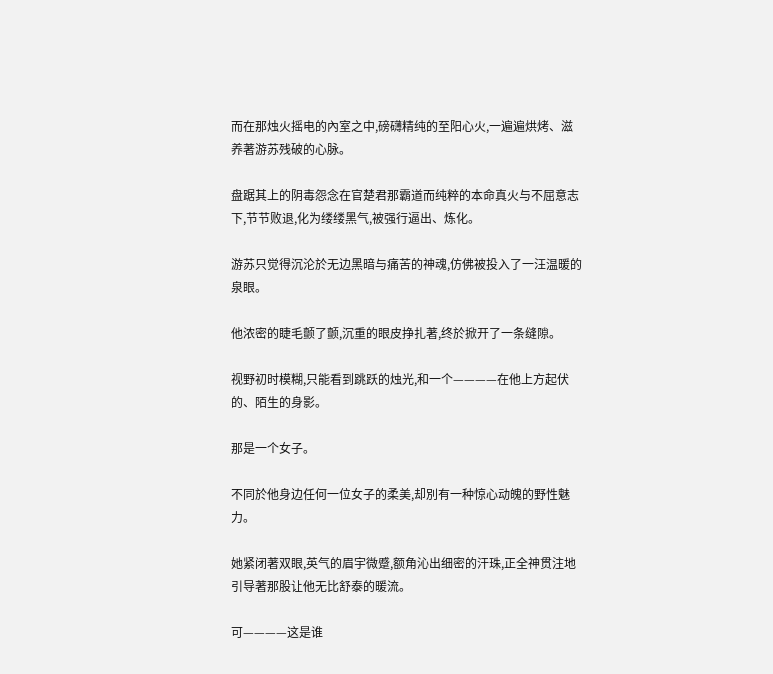而在那烛火摇电的內室之中,磅礴精纯的至阳心火,一遍遍烘烤、滋养著游苏残破的心脉。

盘踞其上的阴毒怨念在官楚君那霸道而纯粹的本命真火与不屈意志下,节节败退,化为缕缕黑气,被强行逼出、炼化。

游苏只觉得沉沦於无边黑暗与痛苦的神魂,仿佛被投入了一汪温暖的泉眼。

他浓密的睫毛颤了颤,沉重的眼皮挣扎著,终於掀开了一条缝隙。

视野初时模糊,只能看到跳跃的烛光,和一个————在他上方起伏的、陌生的身影。

那是一个女子。

不同於他身边任何一位女子的柔美,却別有一种惊心动魄的野性魅力。

她紧闭著双眼,英气的眉宇微蹙,额角沁出细密的汗珠,正全神贯注地引导著那股让他无比舒泰的暖流。

可————这是谁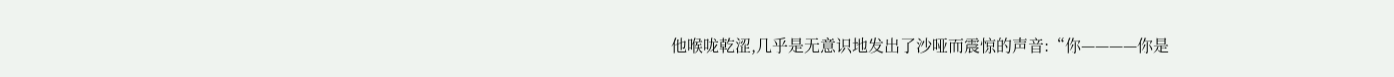他喉咙乾涩,几乎是无意识地发出了沙哑而震惊的声音:“你————你是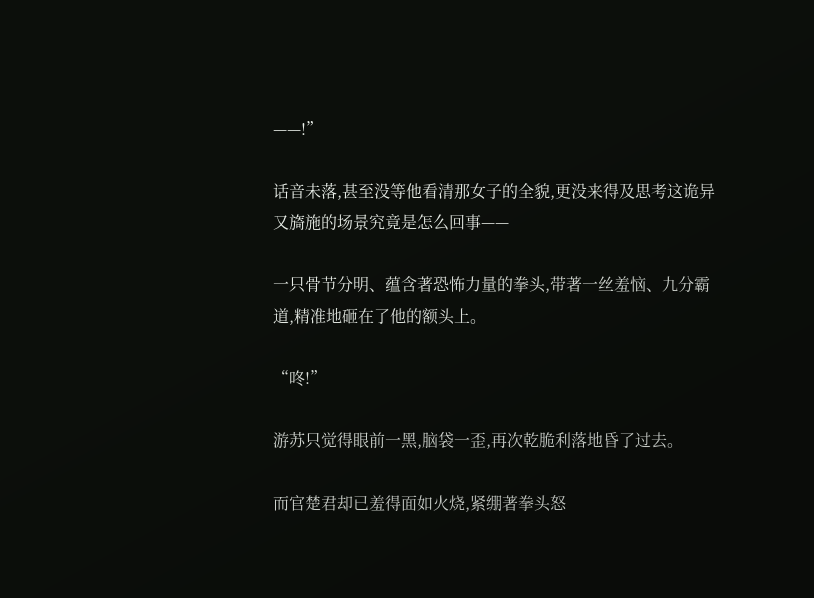——!”

话音未落,甚至没等他看清那女子的全貌,更没来得及思考这诡异又旖施的场景究竟是怎么回事——

一只骨节分明、蕴含著恐怖力量的拳头,带著一丝羞恼、九分霸道,精准地砸在了他的额头上。

“咚!”

游苏只觉得眼前一黑,脑袋一歪,再次乾脆利落地昏了过去。

而官楚君却已羞得面如火烧,紧绷著拳头怒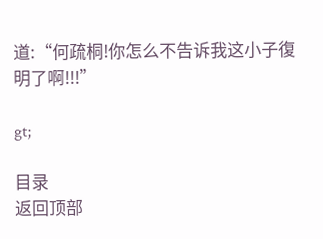道:“何疏桐!你怎么不告诉我这小子復明了啊!!!”

gt;

目录
返回顶部